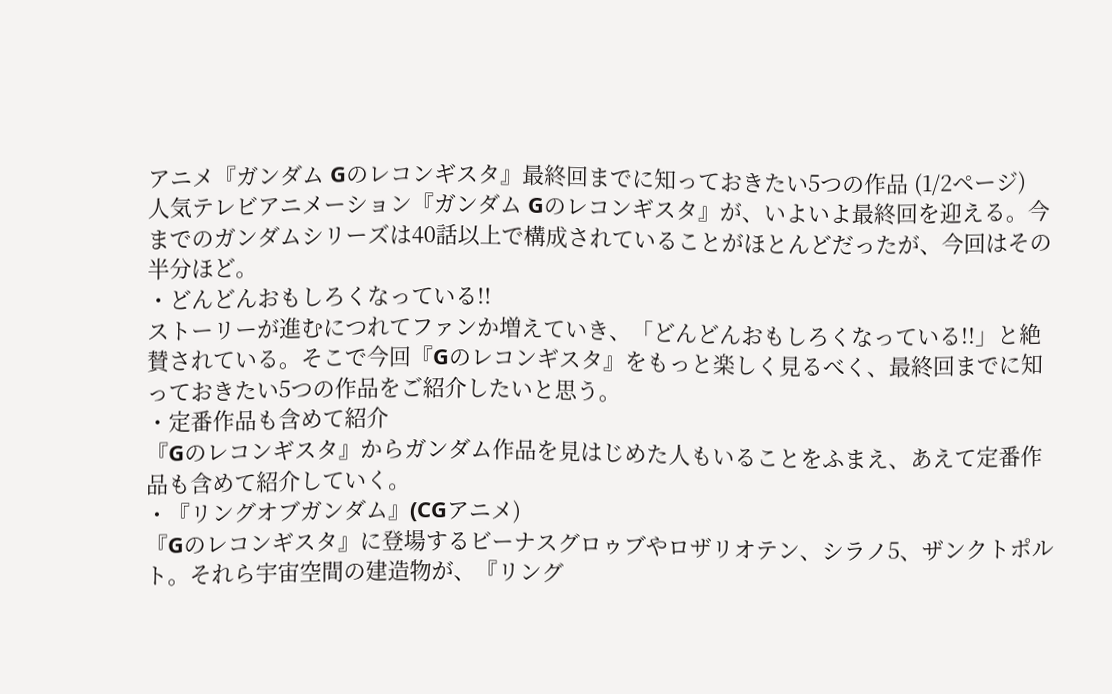アニメ『ガンダム Gのレコンギスタ』最終回までに知っておきたい5つの作品 (1/2ページ)
人気テレビアニメーション『ガンダム Gのレコンギスタ』が、いよいよ最終回を迎える。今までのガンダムシリーズは40話以上で構成されていることがほとんどだったが、今回はその半分ほど。
・どんどんおもしろくなっている!!
ストーリーが進むにつれてファンか増えていき、「どんどんおもしろくなっている!!」と絶賛されている。そこで今回『Gのレコンギスタ』をもっと楽しく見るべく、最終回までに知っておきたい5つの作品をご紹介したいと思う。
・定番作品も含めて紹介
『Gのレコンギスタ』からガンダム作品を見はじめた人もいることをふまえ、あえて定番作品も含めて紹介していく。
・『リングオブガンダム』(CGアニメ)
『Gのレコンギスタ』に登場するビーナスグロゥブやロザリオテン、シラノ5、ザンクトポルト。それら宇宙空間の建造物が、『リング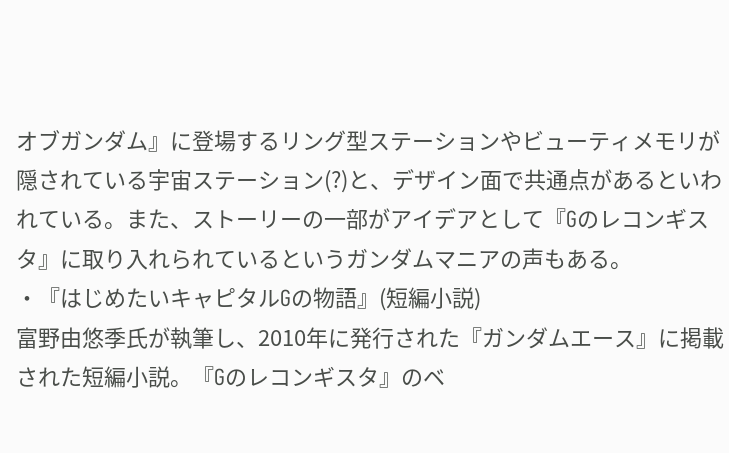オブガンダム』に登場するリング型ステーションやビューティメモリが隠されている宇宙ステーション(?)と、デザイン面で共通点があるといわれている。また、ストーリーの一部がアイデアとして『Gのレコンギスタ』に取り入れられているというガンダムマニアの声もある。
・『はじめたいキャピタルGの物語』(短編小説)
富野由悠季氏が執筆し、2010年に発行された『ガンダムエース』に掲載された短編小説。『Gのレコンギスタ』のベ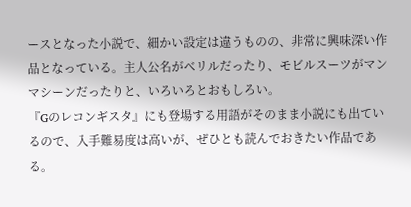ースとなった小説で、細かい設定は違うものの、非常に興味深い作品となっている。主人公名がベリルだったり、モビルスーツがマンマシーンだったりと、いろいろとおもしろい。
『Gのレコンギスタ』にも登場する用語がそのまま小説にも出ているので、入手難易度は高いが、ぜひとも読んでおきたい作品である。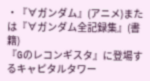・『∀ガンダム』(アニメ)または『∀ガンダム全記録集』(書籍)
『Gのレコンギスタ』に登場するキャピタルタワー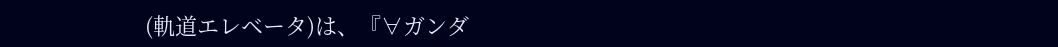(軌道エレベータ)は、『∀ガンダ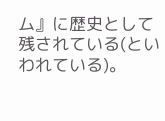ム』に歴史として残されている(といわれている)。